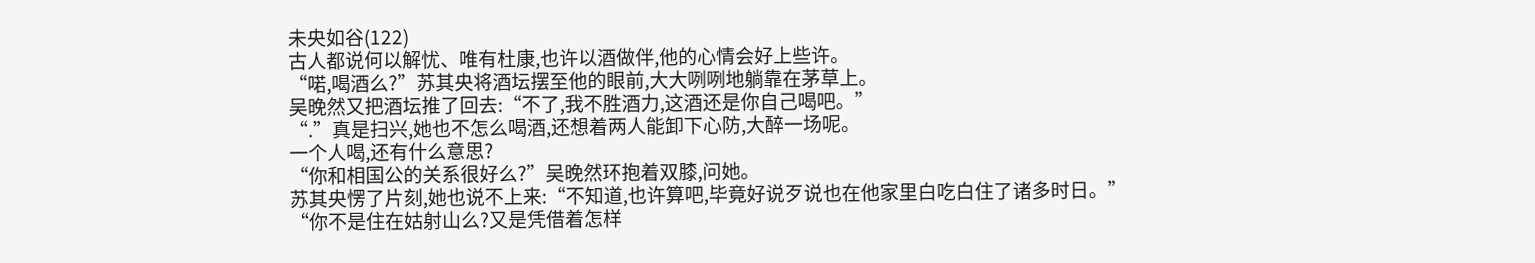未央如谷(122)
古人都说何以解忧、唯有杜康,也许以酒做伴,他的心情会好上些许。
“喏,喝酒么?”苏其央将酒坛摆至他的眼前,大大咧咧地躺靠在茅草上。
吴晚然又把酒坛推了回去:“不了,我不胜酒力,这酒还是你自己喝吧。”
“.”真是扫兴,她也不怎么喝酒,还想着两人能卸下心防,大醉一场呢。
一个人喝,还有什么意思?
“你和相国公的关系很好么?”吴晚然环抱着双膝,问她。
苏其央愣了片刻,她也说不上来:“不知道,也许算吧,毕竟好说歹说也在他家里白吃白住了诸多时日。”
“你不是住在姑射山么?又是凭借着怎样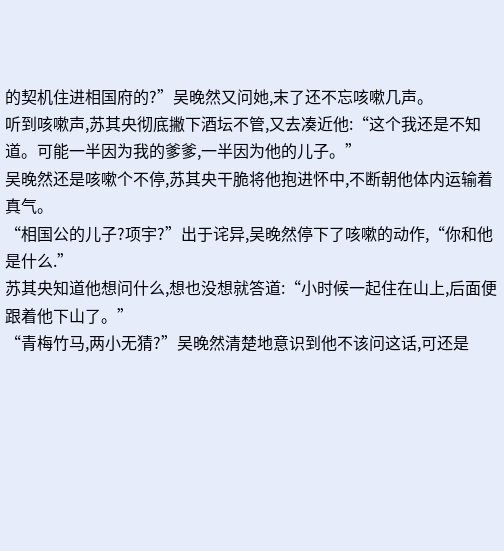的契机住进相国府的?”吴晚然又问她,末了还不忘咳嗽几声。
听到咳嗽声,苏其央彻底撇下酒坛不管,又去凑近他:“这个我还是不知道。可能一半因为我的爹爹,一半因为他的儿子。”
吴晚然还是咳嗽个不停,苏其央干脆将他抱进怀中,不断朝他体内运输着真气。
“相国公的儿子?项宇?”出于诧异,吴晚然停下了咳嗽的动作,“你和他是什么.”
苏其央知道他想问什么,想也没想就答道:“小时候一起住在山上,后面便跟着他下山了。”
“青梅竹马,两小无猜?”吴晚然清楚地意识到他不该问这话,可还是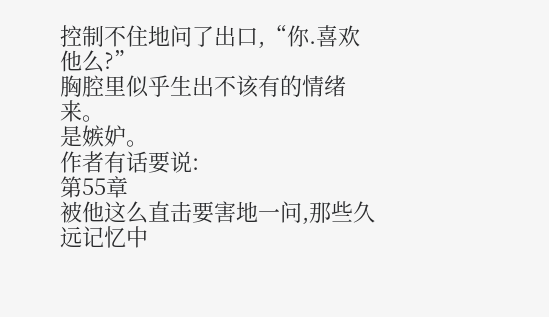控制不住地问了出口,“你.喜欢他么?”
胸腔里似乎生出不该有的情绪来。
是嫉妒。
作者有话要说:
第55章
被他这么直击要害地一问,那些久远记忆中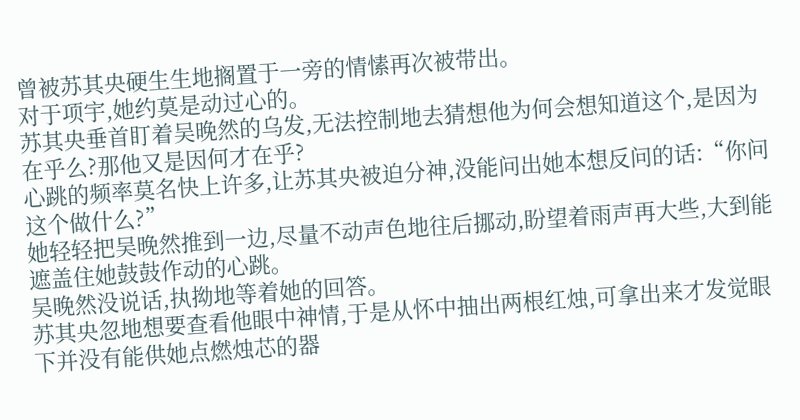曾被苏其央硬生生地搁置于一旁的情愫再次被带出。
对于项宇,她约莫是动过心的。
苏其央垂首盯着吴晚然的乌发,无法控制地去猜想他为何会想知道这个,是因为在乎么?那他又是因何才在乎?
心跳的频率莫名快上许多,让苏其央被迫分神,没能问出她本想反问的话:“你问这个做什么?”
她轻轻把吴晚然推到一边,尽量不动声色地往后挪动,盼望着雨声再大些,大到能遮盖住她鼓鼓作动的心跳。
吴晚然没说话,执拗地等着她的回答。
苏其央忽地想要查看他眼中神情,于是从怀中抽出两根红烛,可拿出来才发觉眼下并没有能供她点燃烛芯的器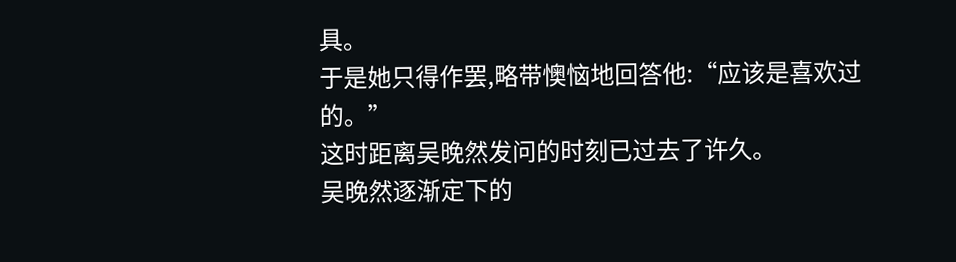具。
于是她只得作罢,略带懊恼地回答他:“应该是喜欢过的。”
这时距离吴晚然发问的时刻已过去了许久。
吴晚然逐渐定下的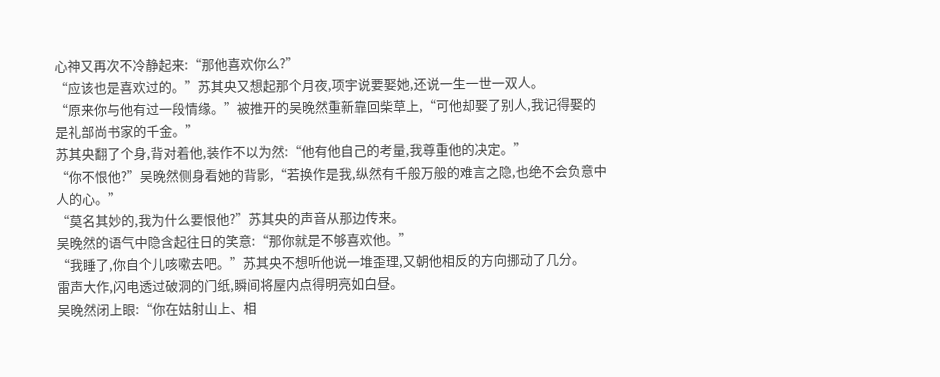心神又再次不冷静起来:“那他喜欢你么?”
“应该也是喜欢过的。”苏其央又想起那个月夜,项宇说要娶她,还说一生一世一双人。
“原来你与他有过一段情缘。”被推开的吴晚然重新靠回柴草上,“可他却娶了别人,我记得娶的是礼部尚书家的千金。”
苏其央翻了个身,背对着他,装作不以为然:“他有他自己的考量,我尊重他的决定。”
“你不恨他?”吴晚然侧身看她的背影,“若换作是我,纵然有千般万般的难言之隐,也绝不会负意中人的心。”
“莫名其妙的,我为什么要恨他?”苏其央的声音从那边传来。
吴晚然的语气中隐含起往日的笑意:“那你就是不够喜欢他。”
“我睡了,你自个儿咳嗽去吧。”苏其央不想听他说一堆歪理,又朝他相反的方向挪动了几分。
雷声大作,闪电透过破洞的门纸,瞬间将屋内点得明亮如白昼。
吴晚然闭上眼:“你在姑射山上、相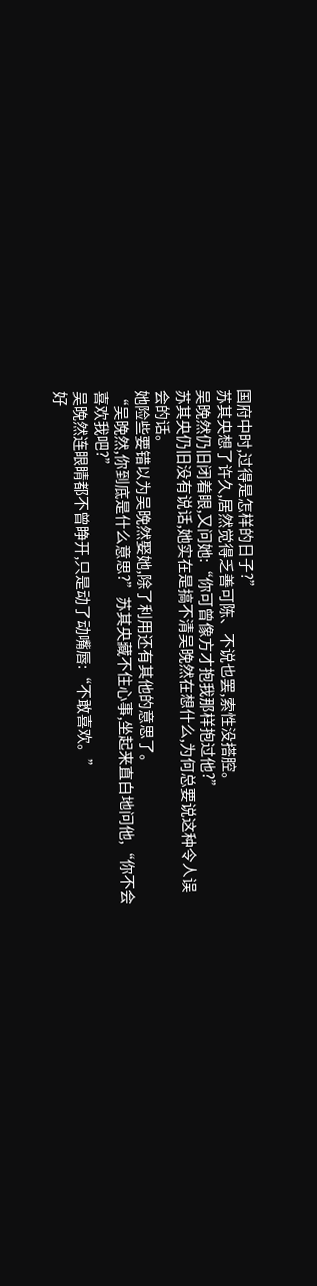国府中时,过得是怎样的日子?”
苏其央想了许久,居然觉得乏善可陈、不说也罢,索性没搭腔。
吴晚然仍旧闭着眼,又问她:“你可曾像方才抱我那样抱过他?”
苏其央仍旧没有说话,她实在是搞不清吴晚然在想什么,为何总要说这种令人误会的话。
她险些要错以为吴晚然娶她,除了利用还有其他的意思了。
“吴晚然,你到底是什么意思?”苏其央藏不住心事,坐起来直白地问他,“你不会喜欢我吧?”
吴晚然连眼睛都不曾睁开,只是动了动嘴唇:“不敢喜欢。”
好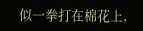似一拳打在棉花上,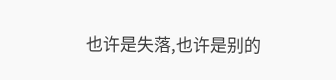也许是失落,也许是别的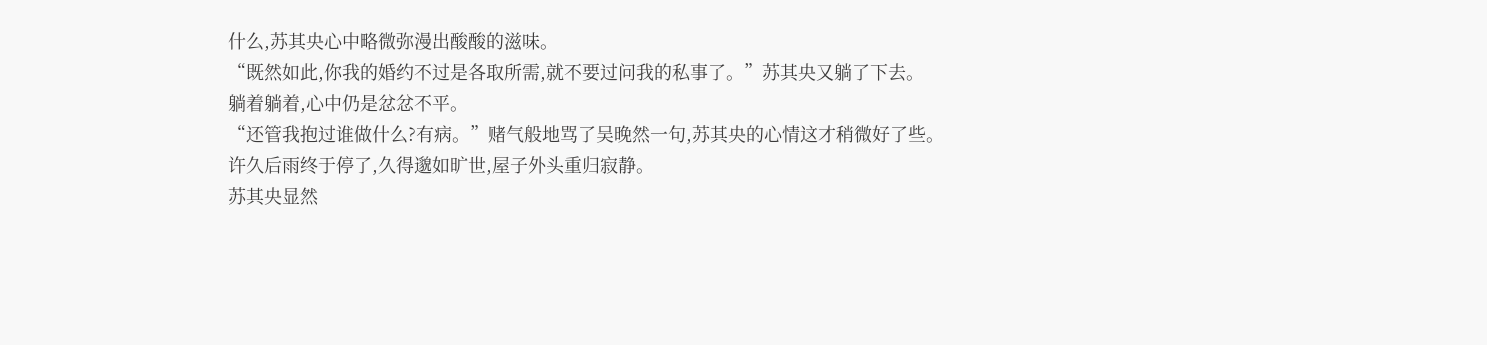什么,苏其央心中略微弥漫出酸酸的滋味。
“既然如此,你我的婚约不过是各取所需,就不要过问我的私事了。”苏其央又躺了下去。
躺着躺着,心中仍是忿忿不平。
“还管我抱过谁做什么?有病。”赌气般地骂了吴晚然一句,苏其央的心情这才稍微好了些。
许久后雨终于停了,久得邈如旷世,屋子外头重归寂静。
苏其央显然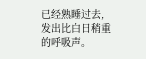已经熟睡过去,发出比白日稍重的呼吸声。